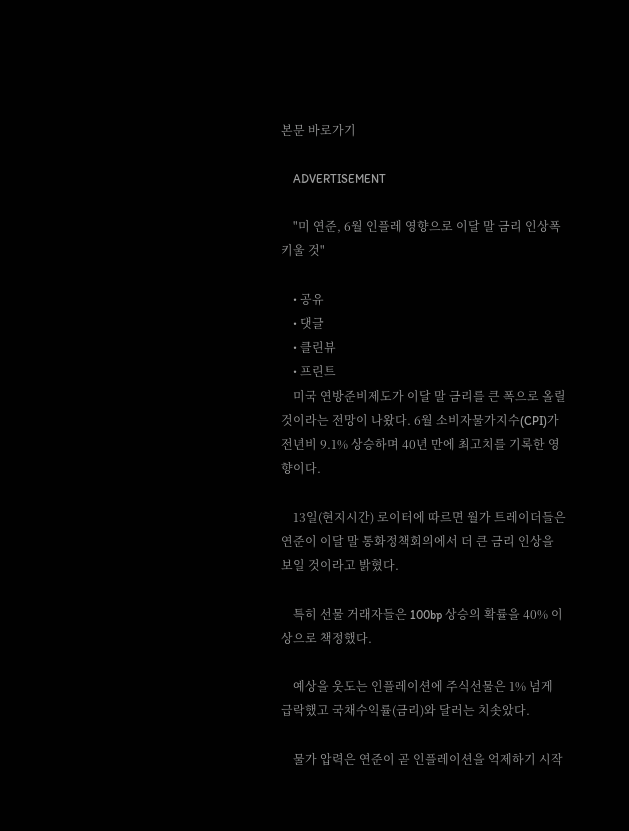본문 바로가기

    ADVERTISEMENT

    "미 연준, 6월 인플레 영향으로 이달 말 금리 인상폭 키울 것"

    • 공유
    • 댓글
    • 클린뷰
    • 프린트
    미국 연방준비제도가 이달 말 금리를 큰 폭으로 올릴 것이라는 전망이 나왔다. 6월 소비자물가지수(CPI)가 전년비 9.1% 상승하며 40년 만에 최고치를 기록한 영향이다.

    13일(현지시간) 로이터에 따르면 월가 트레이더들은 연준이 이달 말 통화정책회의에서 더 큰 금리 인상을 보일 것이라고 밝혔다.

    특히 선물 거래자들은 100bp 상승의 확률을 40% 이상으로 책정했다.

    예상을 웃도는 인플레이션에 주식선물은 1% 넘게 급락했고 국채수익률(금리)와 달러는 치솟았다.

    물가 압력은 연준이 곧 인플레이션을 억제하기 시작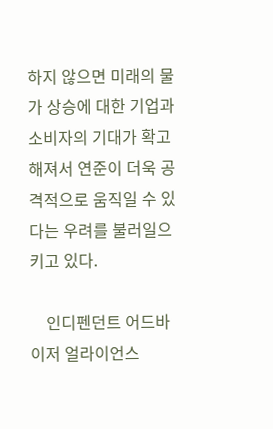하지 않으면 미래의 물가 상승에 대한 기업과 소비자의 기대가 확고해져서 연준이 더욱 공격적으로 움직일 수 있다는 우려를 불러일으키고 있다.

    인디펜던트 어드바이저 얼라이언스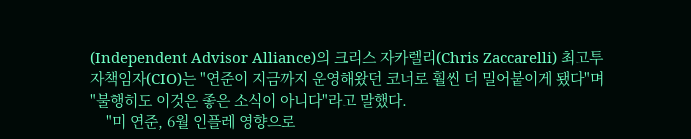(Independent Advisor Alliance)의 크리스 자카렐리(Chris Zaccarelli) 최고투자책임자(CIO)는 "연준이 지금까지 운영해왔던 코너로 훨씬 더 밀어붙이게 됐다"며 "불행히도 이것은 좋은 소식이 아니다"라고 말했다.
    "미 연준, 6월 인플레 영향으로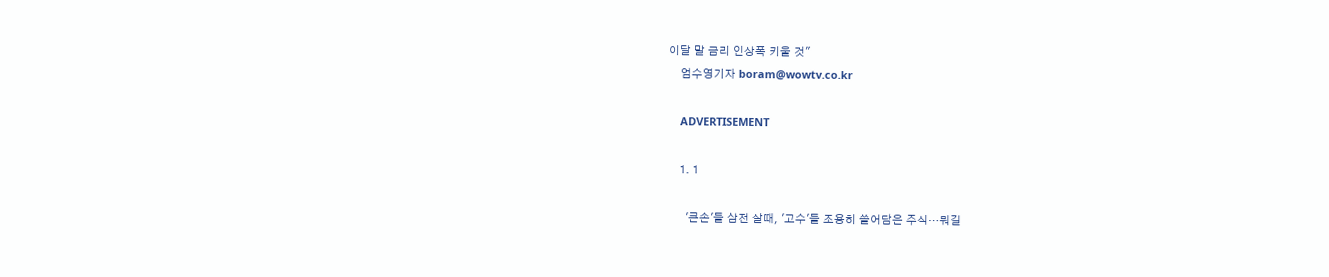이달 말 금리 인상폭 키울 것"
    엄수영기자 boram@wowtv.co.kr

    ADVERTISEMENT

    1. 1

      '큰손'들 삼전 살때, '고수'들 조용히 쓸어담은 주식…뭐길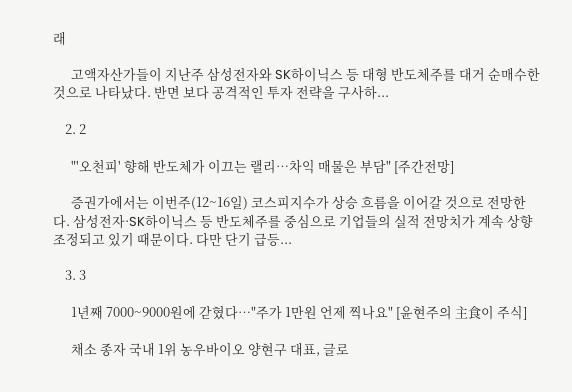래

      고액자산가들이 지난주 삼성전자와 SK하이닉스 등 대형 반도체주를 대거 순매수한 것으로 나타났다. 반면 보다 공격적인 투자 전략을 구사하...

    2. 2

      "'오천피' 향해 반도체가 이끄는 랠리…차익 매물은 부담" [주간전망]

      증권가에서는 이번주(12~16일) 코스피지수가 상승 흐름을 이어갈 것으로 전망한다. 삼성전자·SK하이닉스 등 반도체주를 중심으로 기업들의 실적 전망치가 계속 상향 조정되고 있기 때문이다. 다만 단기 급등...

    3. 3

      1년째 7000~9000원에 갇혔다…"주가 1만원 언제 찍나요" [윤현주의 主食이 주식]

      채소 종자 국내 1위 농우바이오 양현구 대표, 글로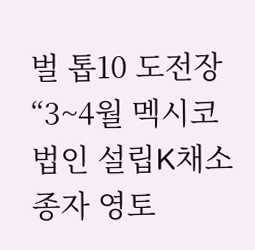벌 톱10 도전장 “3~4월 멕시코 법인 설립K채소 종자 영토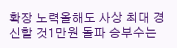확장 노력올해도 사상 최대 경신할 것1만원 돌파 승부수는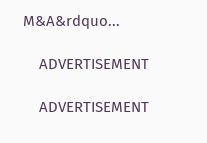M&A&rdquo...

    ADVERTISEMENT

    ADVERTISEMENT